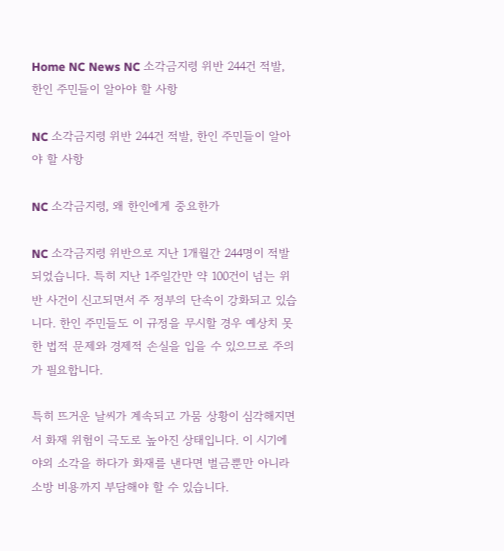Home NC News NC 소각금지령 위반 244건 적발, 한인 주민들이 알아야 할 사항

NC 소각금지령 위반 244건 적발, 한인 주민들이 알아야 할 사항

NC 소각금지령, 왜 한인에게 중요한가

NC 소각금지령 위반으로 지난 1개월간 244명이 적발되었습니다. 특히 지난 1주일간만 약 100건이 넘는 위반 사건이 신고되면서 주 정부의 단속이 강화되고 있습니다. 한인 주민들도 이 규정을 무시할 경우 예상치 못한 법적 문제와 경제적 손실을 입을 수 있으므로 주의가 필요합니다.

특히 뜨거운 날씨가 계속되고 가뭄 상황이 심각해지면서 화재 위험이 극도로 높아진 상태입니다. 이 시기에 야외 소각을 하다가 화재를 낸다면 벌금뿐만 아니라 소방 비용까지 부담해야 할 수 있습니다.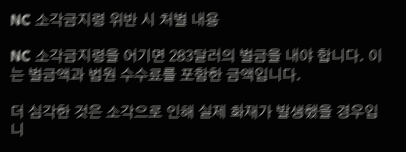NC 소각금지령 위반 시 처벌 내용

NC 소각금지령을 어기면 283달러의 벌금을 내야 합니다. 이는 벌금액과 법원 수수료를 포함한 금액입니다.

더 심각한 것은 소각으로 인해 실제 화재가 발생했을 경우입니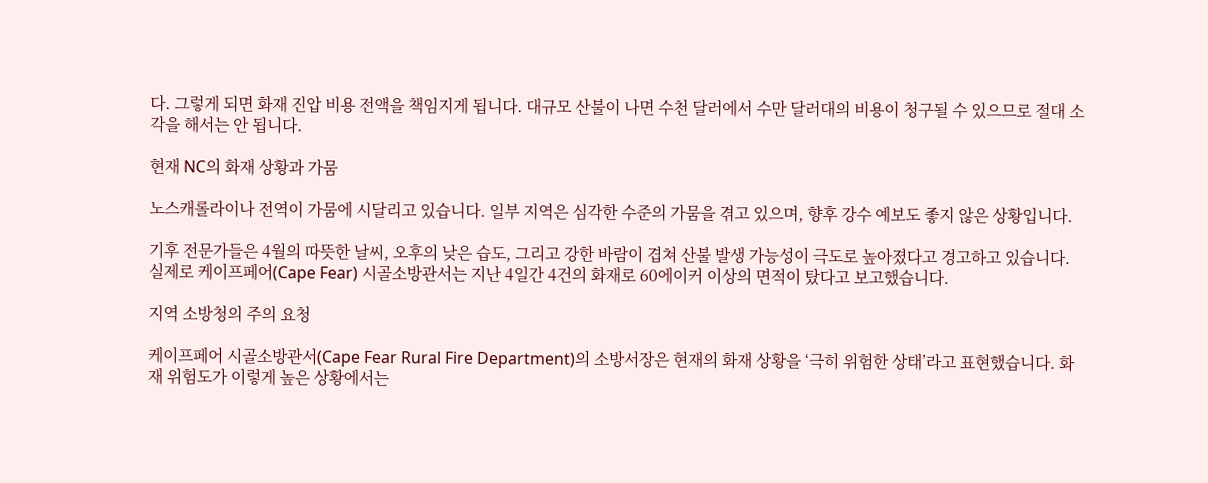다. 그렇게 되면 화재 진압 비용 전액을 책임지게 됩니다. 대규모 산불이 나면 수천 달러에서 수만 달러대의 비용이 청구될 수 있으므로 절대 소각을 해서는 안 됩니다.

현재 NC의 화재 상황과 가뭄

노스캐롤라이나 전역이 가뭄에 시달리고 있습니다. 일부 지역은 심각한 수준의 가뭄을 겪고 있으며, 향후 강수 예보도 좋지 않은 상황입니다.

기후 전문가들은 4월의 따뜻한 날씨, 오후의 낮은 습도, 그리고 강한 바람이 겹쳐 산불 발생 가능성이 극도로 높아졌다고 경고하고 있습니다. 실제로 케이프페어(Cape Fear) 시골소방관서는 지난 4일간 4건의 화재로 60에이커 이상의 면적이 탔다고 보고했습니다.

지역 소방청의 주의 요청

케이프페어 시골소방관서(Cape Fear Rural Fire Department)의 소방서장은 현재의 화재 상황을 ‘극히 위험한 상태’라고 표현했습니다. 화재 위험도가 이렇게 높은 상황에서는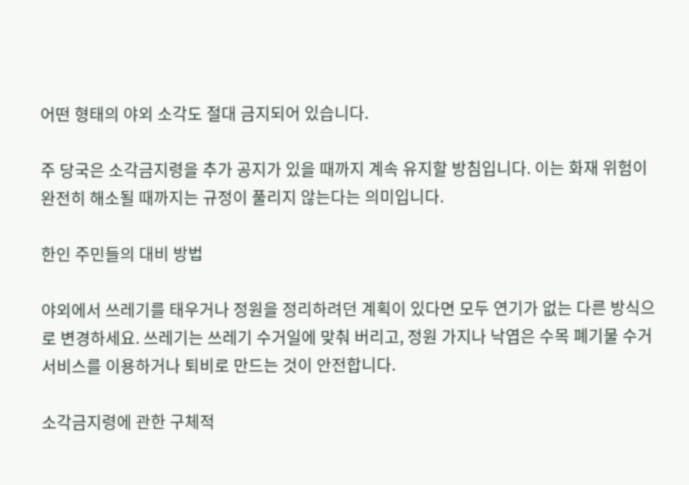어떤 형태의 야외 소각도 절대 금지되어 있습니다.

주 당국은 소각금지령을 추가 공지가 있을 때까지 계속 유지할 방침입니다. 이는 화재 위험이 완전히 해소될 때까지는 규정이 풀리지 않는다는 의미입니다.

한인 주민들의 대비 방법

야외에서 쓰레기를 태우거나 정원을 정리하려던 계획이 있다면 모두 연기가 없는 다른 방식으로 변경하세요. 쓰레기는 쓰레기 수거일에 맞춰 버리고, 정원 가지나 낙엽은 수목 폐기물 수거 서비스를 이용하거나 퇴비로 만드는 것이 안전합니다.

소각금지령에 관한 구체적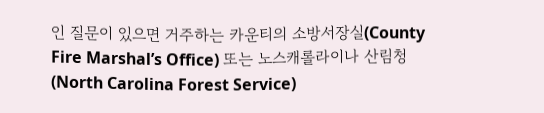인 질문이 있으면 거주하는 카운티의 소방서장실(County Fire Marshal’s Office) 또는 노스캐롤라이나 산림청(North Carolina Forest Service)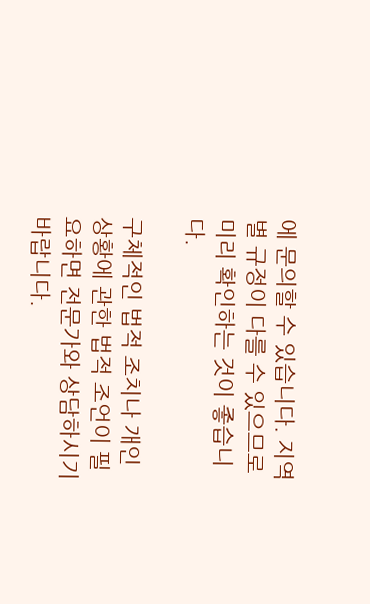에 문의할 수 있습니다. 지역별 규정이 다를 수 있으므로 미리 확인하는 것이 좋습니다.

구체적인 법적 조치나 개인 상황에 관한 법적 조언이 필요하면 전문가와 상담하시기 바랍니다.